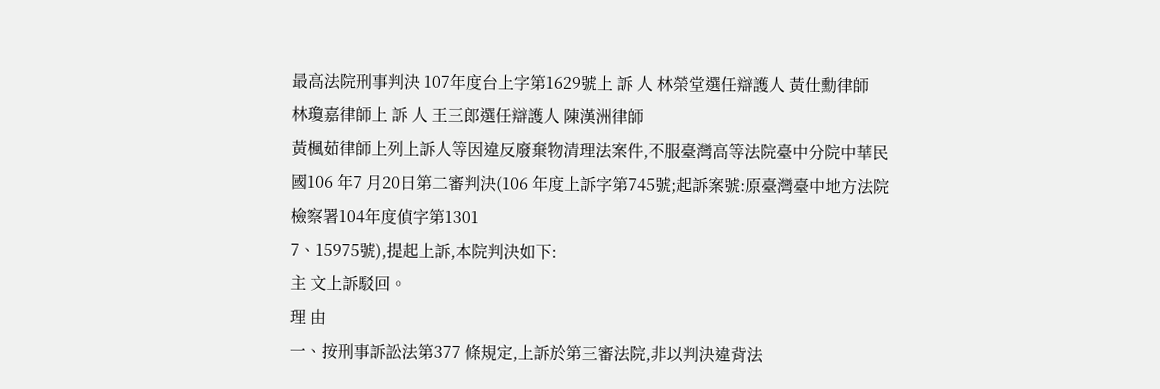最高法院刑事判決 107年度台上字第1629號上 訴 人 林榮堂選任辯護人 黃仕勳律師
林瓊嘉律師上 訴 人 王三郎選任辯護人 陳漢洲律師
黃楓茹律師上列上訴人等因違反廢棄物清理法案件,不服臺灣高等法院臺中分院中華民國106 年7 月20日第二審判決(106 年度上訴字第745號;起訴案號:原臺灣臺中地方法院檢察署104年度偵字第1301
7、15975號),提起上訴,本院判決如下:
主 文上訴駁回。
理 由
一、按刑事訴訟法第377 條規定,上訴於第三審法院,非以判決違背法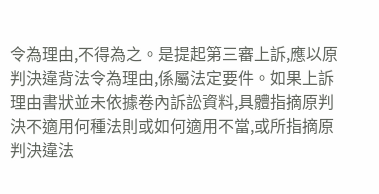令為理由,不得為之。是提起第三審上訴,應以原判決違背法令為理由,係屬法定要件。如果上訴理由書狀並未依據卷內訴訟資料,具體指摘原判決不適用何種法則或如何適用不當,或所指摘原判決違法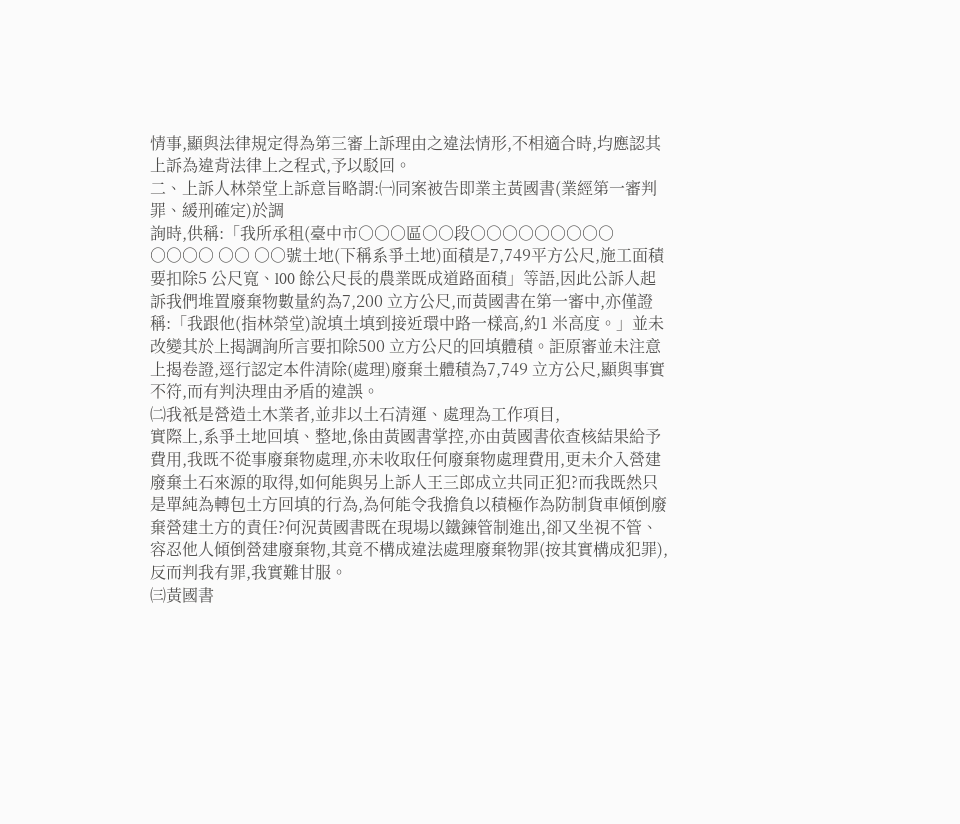情事,顯與法律規定得為第三審上訴理由之違法情形,不相適合時,均應認其上訴為違背法律上之程式,予以駁回。
二、上訴人林榮堂上訴意旨略謂:㈠同案被告即業主黃國書(業經第一審判罪、緩刑確定)於調
詢時,供稱:「我所承租(臺中市○○○區○○段○○○○○○○○○ ○○○○ ○○ ○○號土地(下稱系爭土地)面積是7,749平方公尺,施工面積要扣除5 公尺寬、l00 餘公尺長的農業既成道路面積」等語,因此公訴人起訴我們堆置廢棄物數量約為7,200 立方公尺,而黃國書在第一審中,亦僅證稱:「我跟他(指林榮堂)說填土填到接近環中路一樣高,約1 米高度。」並未改變其於上揭調詢所言要扣除500 立方公尺的回填體積。詎原審並未注意上揭卷證,逕行認定本件清除(處理)廢棄土體積為7,749 立方公尺,顯與事實不符,而有判決理由矛盾的違誤。
㈡我衹是營造土木業者,並非以土石清運、處理為工作項目,
實際上,系爭土地回填、整地,係由黃國書掌控,亦由黃國書依查核結果給予費用,我既不從事廢棄物處理,亦未收取任何廢棄物處理費用,更未介入營建廢棄土石來源的取得,如何能與另上訴人王三郎成立共同正犯?而我既然只是單純為轉包土方回填的行為,為何能令我擔負以積極作為防制貨車傾倒廢棄營建土方的責任?何況黃國書既在現場以鐵鍊管制進出,卻又坐視不管、容忍他人傾倒營建廢棄物,其竟不構成違法處理廢棄物罪(按其實構成犯罪),反而判我有罪,我實難甘服。
㈢黃國書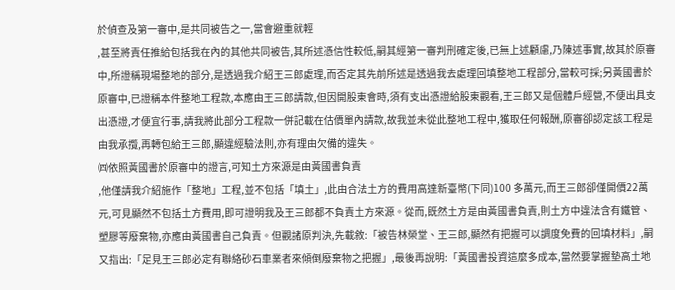於偵查及第一審中,是共同被告之一,當會避重就輕
,甚至將責任推給包括我在內的其他共同被告,其所述憑信性較低,嗣其經第一審判刑確定後,已無上述顧慮,乃陳述事實,故其於原審中,所證稱現場整地的部分,是透過我介紹王三郎處理,而否定其先前所述是透過我去處理回填整地工程部分,當較可採;另黃國書於原審中,已證稱本件整地工程款,本應由王三郎請款,但因開股東會時,須有支出憑證給股東觀看,王三郎又是個體戶經營,不便出具支出憑證,才便宜行事,請我將此部分工程款一併記載在估價單內請款,故我並未從此整地工程中,獲取任何報酬,原審卻認定該工程是由我承攬,再轉包給王三郎,顯違經驗法則,亦有理由欠備的違失。
㈣依照黃國書於原審中的證言,可知土方來源是由黃國書負責
,他僅請我介紹施作「整地」工程,並不包括「填土」,此由合法土方的費用高達新臺幣(下同)100 多萬元,而王三郎卻僅開價22萬元,可見顯然不包括土方費用,即可證明我及王三郎都不負責土方來源。從而,既然土方是由黃國書負責,則土方中違法含有鐵管、塑膠等廢棄物,亦應由黃國書自己負責。但觀諸原判決,先載敘:「被告林榮堂、王三郎,顯然有把握可以調度免費的回填材料」,嗣又指出:「足見王三郎必定有聯絡砂石車業者來傾倒廢棄物之把握」,最後再說明:「黃國書投資這麼多成本,當然要掌握墊高土地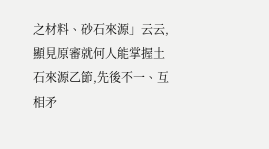之材料、砂石來源」云云,顯見原審就何人能掌握土石來源乙節,先後不一、互相矛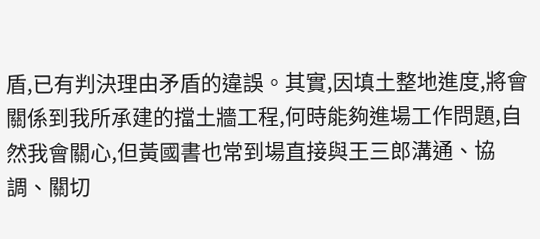盾,已有判決理由矛盾的違誤。其實,因填土整地進度,將會關係到我所承建的擋土牆工程,何時能夠進場工作問題,自然我會關心,但黃國書也常到場直接與王三郎溝通、協調、關切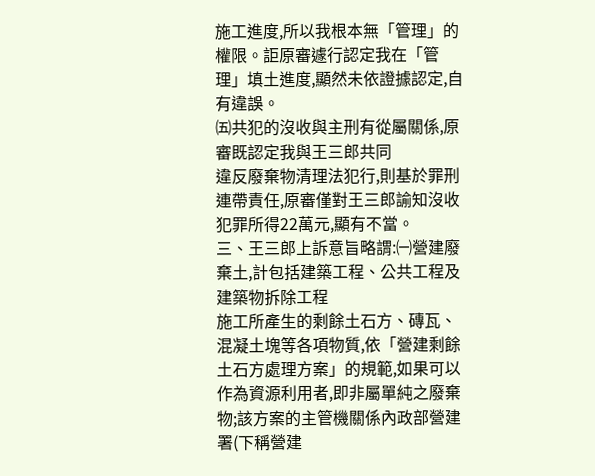施工進度,所以我根本無「管理」的權限。詎原審遽行認定我在「管理」填土進度,顯然未依證據認定,自有違誤。
㈤共犯的沒收與主刑有從屬關係,原審既認定我與王三郎共同
違反廢棄物清理法犯行,則基於罪刑連帶責任,原審僅對王三郎諭知沒收犯罪所得22萬元,顯有不當。
三、王三郎上訴意旨略謂:㈠營建廢棄土,計包括建築工程、公共工程及建築物拆除工程
施工所產生的剩餘土石方、磚瓦、混凝土塊等各項物質,依「營建剩餘土石方處理方案」的規範,如果可以作為資源利用者,即非屬單純之廢棄物;該方案的主管機關係內政部營建署(下稱營建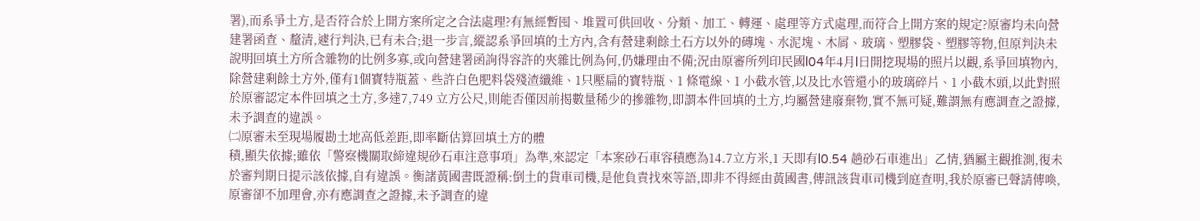署),而系爭土方,是否符合於上開方案所定之合法處理?有無經暫囤、堆置可供回收、分類、加工、轉運、處理等方式處理,而符合上開方案的規定?原審均未向營建署函查、釐清,遽行判決,已有未合;退一步言,縱認系爭回填的土方內,含有營建剩餘土石方以外的磚塊、水泥塊、木屑、玻璃、塑膠袋、塑膠等物,但原判決未說明回填土方所含雜物的比例多寡,或向營建署函詢得容許的夾雜比例為何,仍嫌理由不備;況由原審所列印民國l04年4月l日開挖現場的照片以觀,系爭回填物內,除營建剩餘土方外,僅有1個寶特瓶蓋、些許白色肥料袋殘渣纖維、1只壓扁的寶特瓶、1 條電線、1 小截水管,以及比水管還小的玻璃碎片、1 小截木頭,以此對照於原審認定本件回填之土方,多達7,749 立方公尺,則能否僅因前揭數量稀少的摻雜物,即謂本件回填的土方,均屬營建廢棄物,實不無可疑,難謂無有應調查之證據,未予調查的違誤。
㈡原審未至現場履勘土地高低差距,即率斷估算回填土方的體
積,顯失依據;雖依「警察機關取締違規砂石車注意事項」為準,來認定「本案砂石車容積應為14.7立方米,1 天即有l0.54 趟砂石車進出」乙情,猶屬主觀推測,復未於審判期日提示該依據,自有違誤。衡諸黃國書既證稱:倒土的貨車司機,是他負責找來等語,即非不得經由黃國書,傳訊該貨車司機到庭查明,我於原審已聲請傳喚,原審卻不加理會,亦有應調查之證據,未予調查的違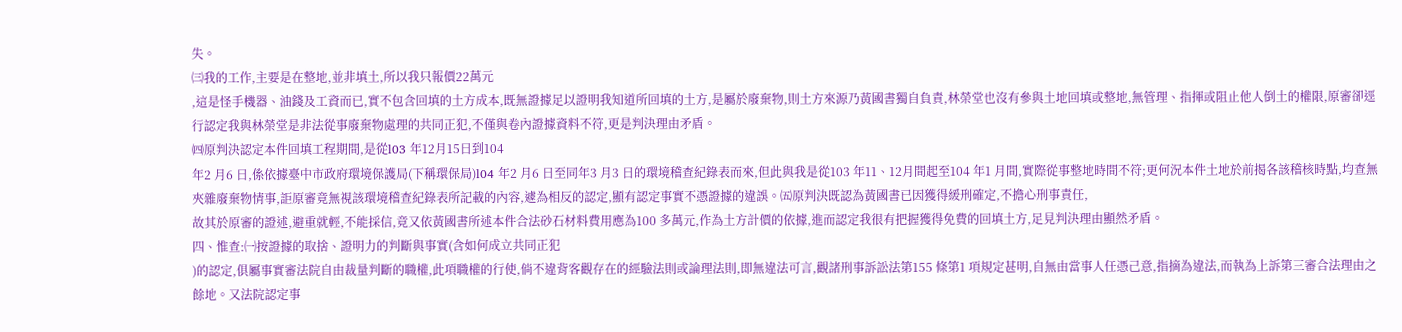失。
㈢我的工作,主要是在整地,並非填土,所以我只報價22萬元
,這是怪手機器、油錢及工資而已,實不包含回填的土方成本,既無證據足以證明我知道所回填的土方,是屬於廢棄物,則土方來源乃黃國書獨自負責,林榮堂也沒有參與土地回填或整地,無管理、指揮或阻止他人倒土的權限,原審卻逕行認定我與林榮堂是非法從事廢棄物處理的共同正犯,不僅與卷內證據資料不符,更是判決理由矛盾。
㈣原判決認定本件回填工程期間,是從l03 年12月15日到104
年2 月6 日,係依據臺中市政府環境保護局(下稱環保局)l04 年2 月6 日至同年3 月3 日的環境稽查紀錄表而來,但此與我是從103 年11、12月間起至104 年1 月間,實際從事整地時間不符;更何況本件土地於前揭各該稽核時點,均查無夾雜廢棄物情事,詎原審竟無視該環境稽查紀錄表所記載的內容,遽為相反的認定,顯有認定事實不憑證據的違誤。㈤原判決既認為黃國書已因獲得緩刑確定,不擔心刑事責任,
故其於原審的證述,避重就輕,不能採信,竟又依黃國書所述本件合法砂石材料費用應為100 多萬元,作為土方計價的依據,進而認定我很有把握獲得免費的回填土方,足見判決理由顯然矛盾。
四、惟查:㈠按證據的取捨、證明力的判斷與事實(含如何成立共同正犯
)的認定,俱屬事實審法院自由裁量判斷的職權,此項職權的行使,倘不違背客觀存在的經驗法則或論理法則,即無違法可言,觀諸刑事訴訟法第155 條第1 項規定甚明,自無由當事人任憑己意,指摘為違法,而執為上訴第三審合法理由之餘地。又法院認定事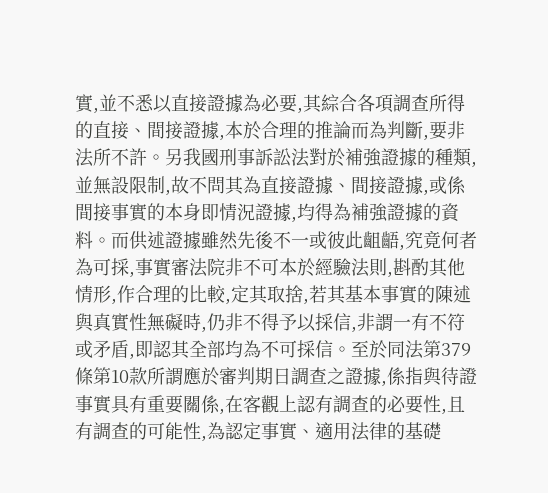實,並不悉以直接證據為必要,其綜合各項調查所得的直接、間接證據,本於合理的推論而為判斷,要非法所不許。另我國刑事訴訟法對於補強證據的種類,並無設限制,故不問其為直接證據、間接證據,或係間接事實的本身即情況證據,均得為補強證據的資料。而供述證據雖然先後不一或彼此齟齬,究竟何者為可採,事實審法院非不可本於經驗法則,斟酌其他情形,作合理的比較,定其取捨,若其基本事實的陳述與真實性無礙時,仍非不得予以採信,非謂一有不符或矛盾,即認其全部均為不可採信。至於同法第379 條第10款所謂應於審判期日調查之證據,係指與待證事實具有重要關係,在客觀上認有調查的必要性,且有調查的可能性,為認定事實、適用法律的基礎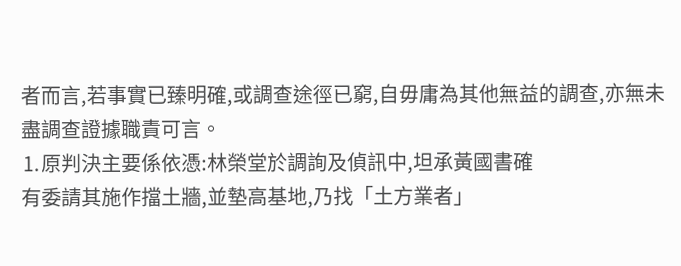者而言,若事實已臻明確,或調查途徑已窮,自毋庸為其他無益的調查,亦無未盡調查證據職責可言。
⒈原判決主要係依憑:林榮堂於調詢及偵訊中,坦承黃國書確
有委請其施作擋土牆,並墊高基地,乃找「土方業者」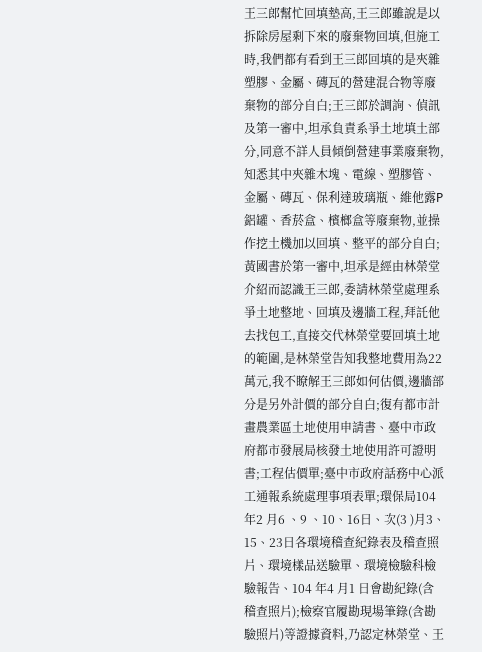王三郎幫忙回填墊高,王三郎雖說是以拆除房屋剩下來的廢棄物回填,但施工時,我們都有看到王三郎回填的是夾雜塑膠、金屬、磚瓦的營建混合物等廢棄物的部分自白;王三郎於調詢、偵訊及第一審中,坦承負責系爭土地填土部分,同意不詳人員傾倒營建事業廢棄物,知悉其中夾雜木塊、電線、塑膠管、金屬、磚瓦、保利達玻璃瓶、維他露P 鋁罐、香菸盒、檳榔盒等廢棄物,並操作挖土機加以回填、整平的部分自白;黃國書於第一審中,坦承是經由林榮堂介紹而認識王三郎,委請林榮堂處理系爭土地整地、回填及邊牆工程,拜託他去找包工,直接交代林榮堂要回填土地的範圍,是林榮堂告知我整地費用為22萬元,我不瞭解王三郎如何估價,邊牆部分是另外計價的部分自白;復有都市計畫農業區土地使用申請書、臺中市政府都市發展局核發土地使用許可證明書;工程估價單;臺中市政府話務中心派工通報系統處理事項表單;環保局104 年2 月6 、9 、10、16日、次(3 )月3、
15、23日各環境稽查紀錄表及稽查照片、環境樣品送驗單、環境檢驗科檢驗報告、104 年4 月1 日會勘紀錄(含稽查照片);檢察官履勘現場筆錄(含勘驗照片)等證據資料,乃認定林榮堂、王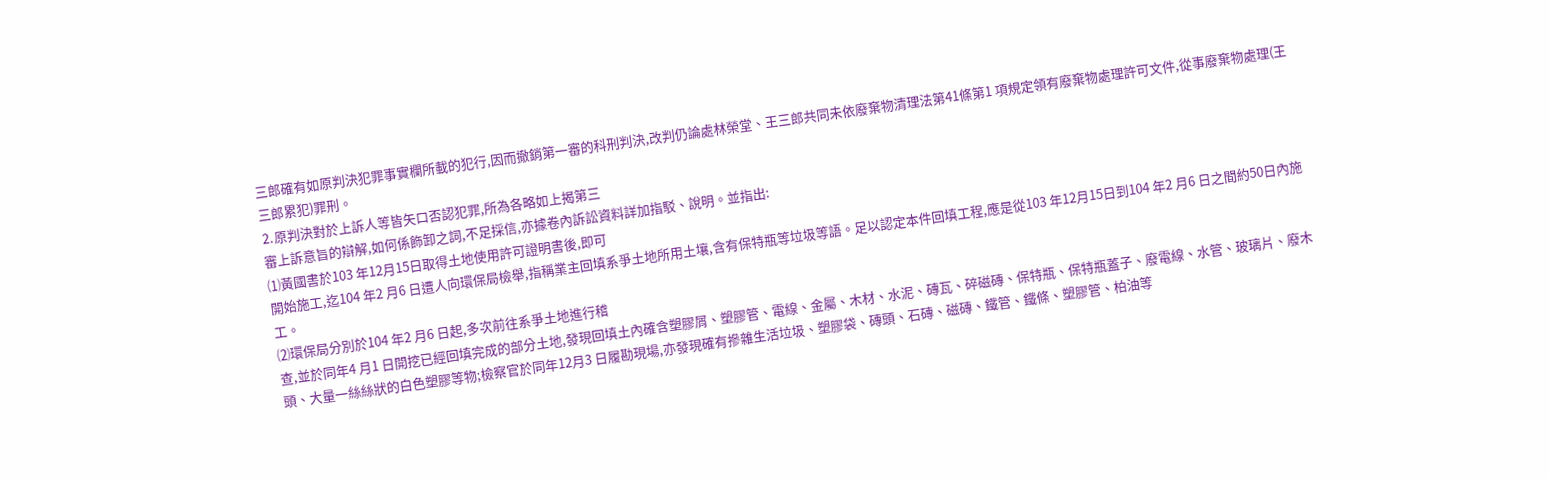三郎確有如原判決犯罪事實欄所載的犯行,因而撤銷第一審的科刑判決,改判仍論處林榮堂、王三郎共同未依廢棄物清理法第41條第1 項規定領有廢棄物處理許可文件,從事廢棄物處理(王三郎累犯)罪刑。
⒉原判決對於上訴人等皆矢口否認犯罪,所為各略如上揭第三
審上訴意旨的辯解,如何係飾卸之詞,不足採信,亦據卷內訴訟資料詳加指駁、說明。並指出:
⑴黃國書於103 年12月15日取得土地使用許可證明書後,即可
開始施工,迄104 年2 月6 日遭人向環保局檢舉,指稱業主回填系爭土地所用土壤,含有保特瓶等垃圾等語。足以認定本件回填工程,應是從103 年12月15日到104 年2 月6 日之間約50日內施工。
⑵環保局分別於104 年2 月6 日起,多次前往系爭土地進行稽
查,並於同年4 月1 日開挖已經回填完成的部分土地,發現回填土內確含塑膠屑、塑膠管、電線、金屬、木材、水泥、磚瓦、碎磁磚、保特瓶、保特瓶蓋子、廢電線、水管、玻璃片、廢木頭、大量一絲絲狀的白色塑膠等物;檢察官於同年12月3 日履勘現場,亦發現確有摻雜生活垃圾、塑膠袋、磚頭、石磚、磁磚、鐵管、鐵條、塑膠管、柏油等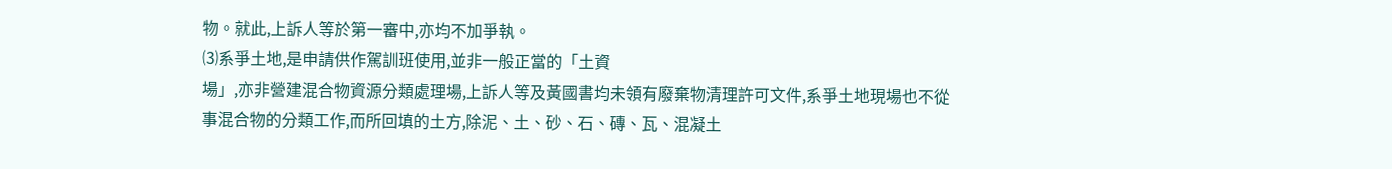物。就此,上訴人等於第一審中,亦均不加爭執。
⑶系爭土地,是申請供作駕訓班使用,並非一般正當的「土資
場」,亦非營建混合物資源分類處理場,上訴人等及黃國書均未領有廢棄物清理許可文件,系爭土地現場也不從事混合物的分類工作,而所回填的土方,除泥、土、砂、石、磚、瓦、混凝土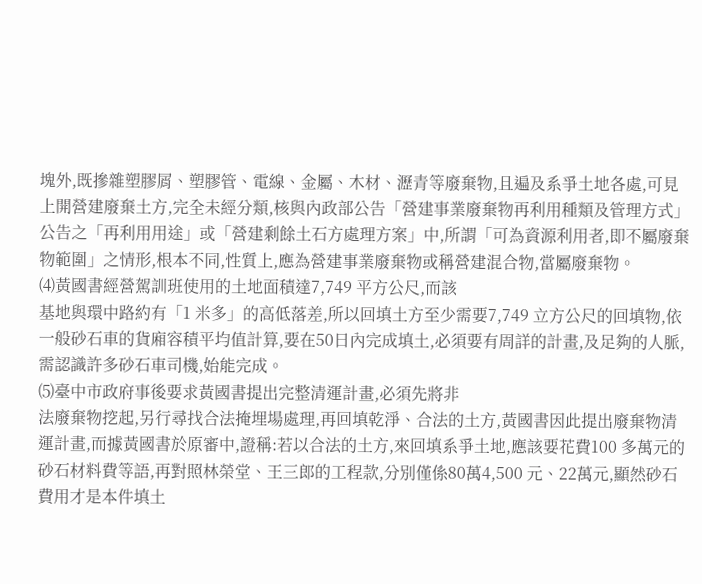塊外,既摻雜塑膠屑、塑膠管、電線、金屬、木材、瀝青等廢棄物,且遍及系爭土地各處,可見上開營建廢棄土方,完全未經分類,核與內政部公告「營建事業廢棄物再利用種類及管理方式」公告之「再利用用途」或「營建剩餘土石方處理方案」中,所謂「可為資源利用者,即不屬廢棄物範圍」之情形,根本不同,性質上,應為營建事業廢棄物或稱營建混合物,當屬廢棄物。
⑷黃國書經營駕訓班使用的土地面積達7,749 平方公尺,而該
基地與環中路約有「1 米多」的高低落差,所以回填土方至少需要7,749 立方公尺的回填物,依一般砂石車的貨廂容積平均值計算,要在50日內完成填土,必須要有周詳的計畫,及足夠的人脈,需認識許多砂石車司機,始能完成。
⑸臺中市政府事後要求黃國書提出完整清運計畫,必須先將非
法廢棄物挖起,另行尋找合法掩埋場處理,再回填乾淨、合法的土方,黃國書因此提出廢棄物清運計畫,而據黃國書於原審中,證稱:若以合法的土方,來回填系爭土地,應該要花費100 多萬元的砂石材料費等語,再對照林榮堂、王三郎的工程款,分別僅係80萬4,500 元、22萬元,顯然砂石費用才是本件填土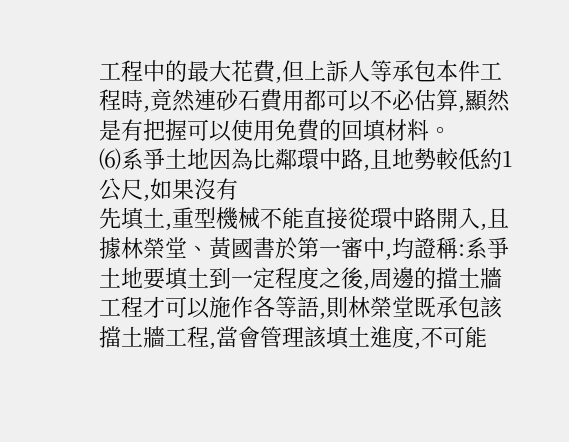工程中的最大花費,但上訴人等承包本件工程時,竟然連砂石費用都可以不必估算,顯然是有把握可以使用免費的回填材料。
⑹系爭土地因為比鄰環中路,且地勢較低約1 公尺,如果沒有
先填土,重型機械不能直接從環中路開入,且據林榮堂、黃國書於第一審中,均證稱:系爭土地要填土到一定程度之後,周邊的擋土牆工程才可以施作各等語,則林榮堂既承包該擋土牆工程,當會管理該填土進度,不可能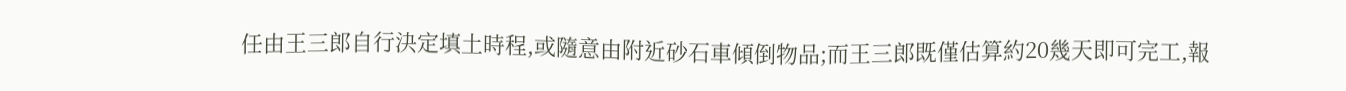任由王三郎自行決定填土時程,或隨意由附近砂石車傾倒物品;而王三郎既僅估算約20幾天即可完工,報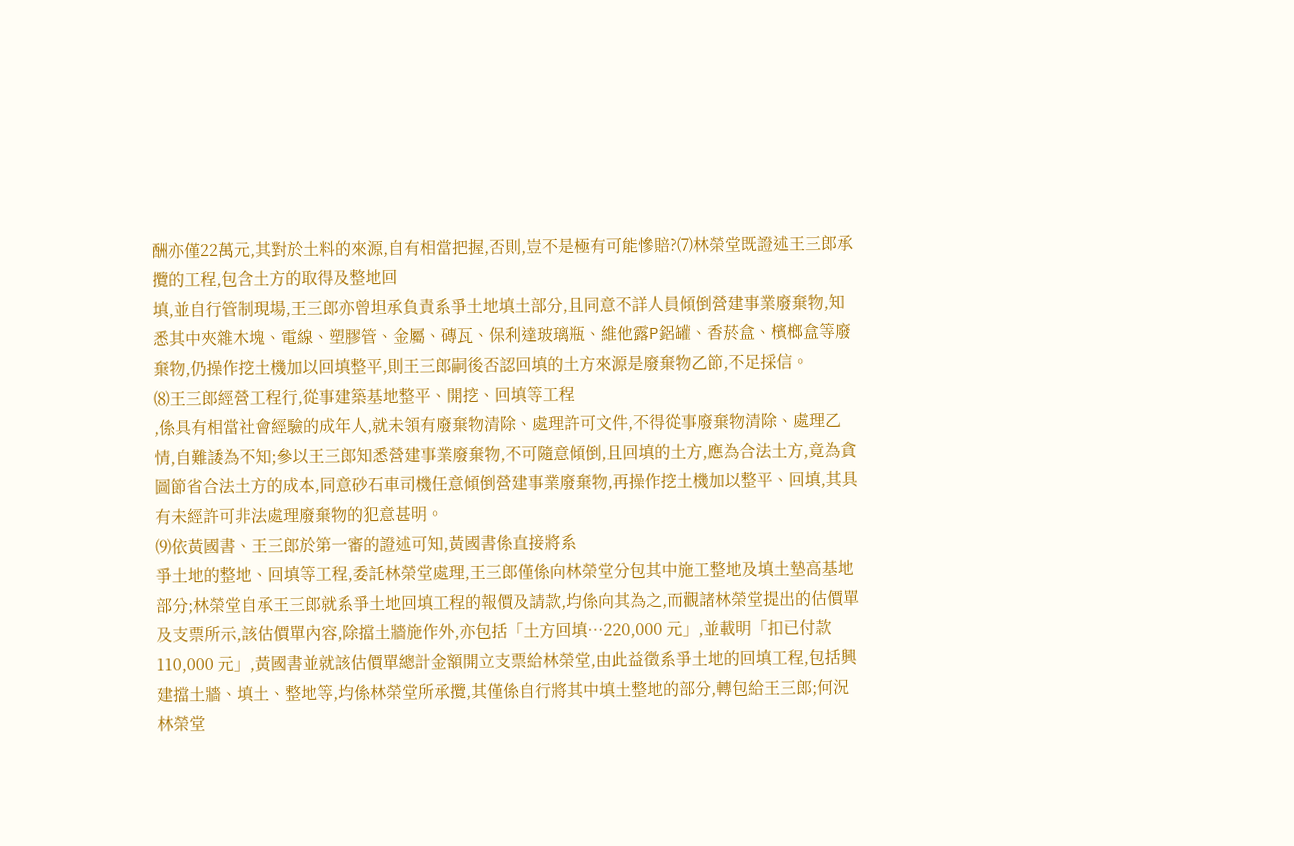酬亦僅22萬元,其對於土料的來源,自有相當把握,否則,豈不是極有可能慘賠?⑺林榮堂既證述王三郎承攬的工程,包含土方的取得及整地回
填,並自行管制現場,王三郎亦曾坦承負責系爭土地填土部分,且同意不詳人員傾倒營建事業廢棄物,知悉其中夾雜木塊、電線、塑膠管、金屬、磚瓦、保利達玻璃瓶、維他露P鋁罐、香菸盒、檳榔盒等廢棄物,仍操作挖土機加以回填整平,則王三郎嗣後否認回填的土方來源是廢棄物乙節,不足採信。
⑻王三郎經營工程行,從事建築基地整平、開挖、回填等工程
,係具有相當社會經驗的成年人,就未領有廢棄物清除、處理許可文件,不得從事廢棄物清除、處理乙情,自難諉為不知;參以王三郎知悉營建事業廢棄物,不可隨意傾倒,且回填的土方,應為合法土方,竟為貪圖節省合法土方的成本,同意砂石車司機任意傾倒營建事業廢棄物,再操作挖土機加以整平、回填,其具有未經許可非法處理廢棄物的犯意甚明。
⑼依黃國書、王三郎於第一審的證述可知,黃國書係直接將系
爭土地的整地、回填等工程,委託林榮堂處理,王三郎僅係向林榮堂分包其中施工整地及填土墊高基地部分;林榮堂自承王三郎就系爭土地回填工程的報價及請款,均係向其為之,而觀諸林榮堂提出的估價單及支票所示,該估價單內容,除擋土牆施作外,亦包括「土方回填…220,000 元」,並載明「扣已付款110,000 元」,黃國書並就該估價單總計金額開立支票給林榮堂,由此益徵系爭土地的回填工程,包括興建擋土牆、填土、整地等,均係林榮堂所承攬,其僅係自行將其中填土整地的部分,轉包給王三郎;何況林榮堂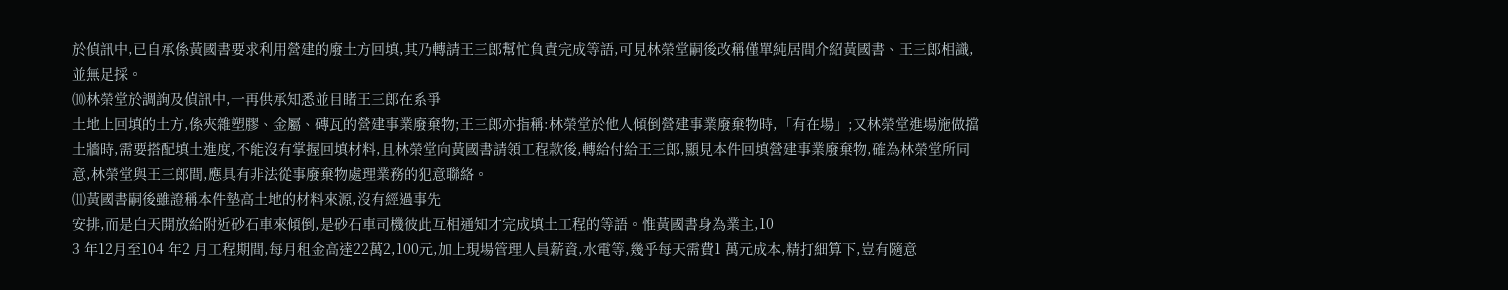於偵訊中,已自承係黃國書要求利用營建的廢土方回填,其乃轉請王三郎幫忙負責完成等語,可見林榮堂嗣後改稱僅單純居間介紹黃國書、王三郎相識,並無足採。
⑽林榮堂於調詢及偵訊中,一再供承知悉並目睹王三郎在系爭
土地上回填的土方,係夾雜塑膠、金屬、磚瓦的營建事業廢棄物;王三郎亦指稱:林榮堂於他人傾倒營建事業廢棄物時,「有在場」;又林榮堂進場施做擋土牆時,需要搭配填土進度,不能沒有掌握回填材料,且林榮堂向黃國書請領工程款後,轉給付給王三郎,顯見本件回填營建事業廢棄物,確為林榮堂所同意,林榮堂與王三郎間,應具有非法從事廢棄物處理業務的犯意聯絡。
⑾黃國書嗣後雖證稱本件墊高土地的材料來源,沒有經過事先
安排,而是白天開放給附近砂石車來傾倒,是砂石車司機彼此互相通知才完成填土工程的等語。惟黃國書身為業主,10
3 年12月至104 年2 月工程期間,每月租金高達22萬2,100元,加上現場管理人員薪資,水電等,幾乎每天需費1 萬元成本,精打細算下,豈有隨意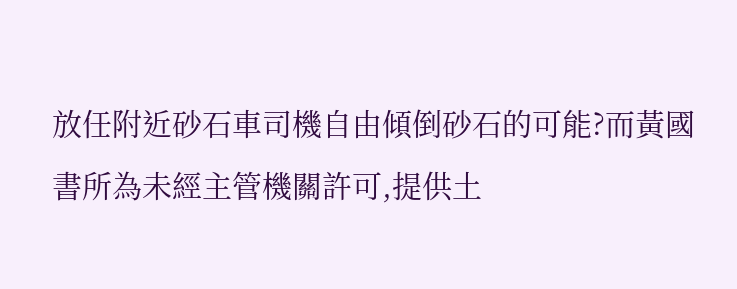放任附近砂石車司機自由傾倒砂石的可能?而黃國書所為未經主管機關許可,提供土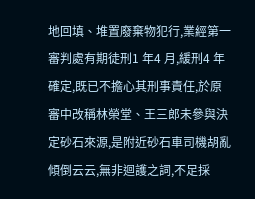地回填、堆置廢棄物犯行,業經第一審判處有期徒刑1 年4 月,緩刑4 年確定,既已不擔心其刑事責任,於原審中改稱林榮堂、王三郎未參與決定砂石來源,是附近砂石車司機胡亂傾倒云云,無非迴護之詞,不足採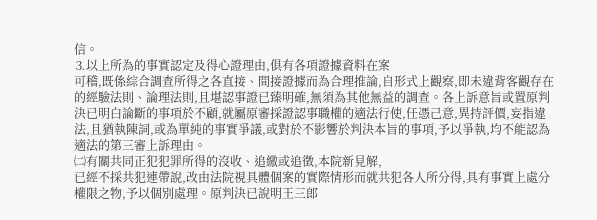信。
⒊以上所為的事實認定及得心證理由,俱有各項證據資料在案
可稽,既係綜合調查所得之各直接、間接證據而為合理推論,自形式上觀察,即未違背客觀存在的經驗法則、論理法則,且堪認事證已臻明確,無須為其他無益的調查。各上訴意旨或置原判決已明白論斷的事項於不顧,就屬原審採證認事職權的適法行使,任憑己意,異持評價,妄指違法,且猶執陳詞,或為單純的事實爭議,或對於不影響於判決本旨的事項,予以爭執,均不能認為適法的第三審上訴理由。
㈡有關共同正犯犯罪所得的沒收、追繳或追徵,本院新見解,
已經不採共犯連帶說,改由法院視具體個案的實際情形而就共犯各人所分得,具有事實上處分權限之物,予以個別處理。原判決已說明王三郎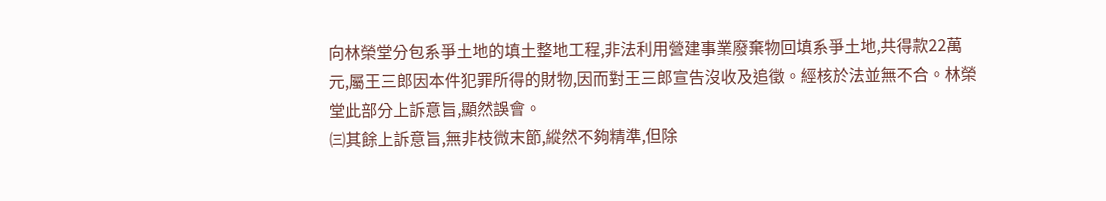向林榮堂分包系爭土地的填土整地工程,非法利用營建事業廢棄物回填系爭土地,共得款22萬元,屬王三郎因本件犯罪所得的財物,因而對王三郎宣告沒收及追徵。經核於法並無不合。林榮堂此部分上訴意旨,顯然誤會。
㈢其餘上訴意旨,無非枝微末節,縱然不夠精準,但除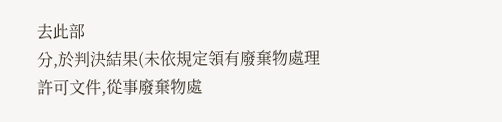去此部
分,於判決結果(未依規定領有廢棄物處理許可文件,從事廢棄物處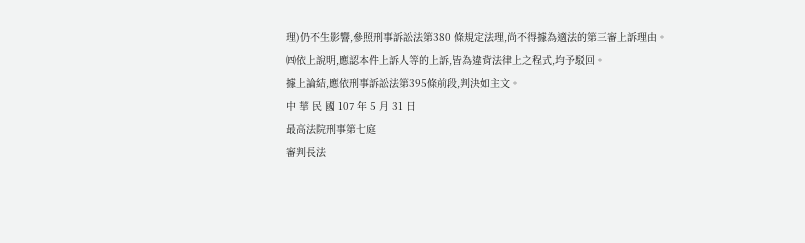理)仍不生影響,參照刑事訴訟法第380 條規定法理,尚不得據為適法的第三審上訴理由。
㈣依上說明,應認本件上訴人等的上訴,皆為違背法律上之程式,均予駁回。
據上論結,應依刑事訴訟法第395條前段,判決如主文。
中 華 民 國 107 年 5 月 31 日
最高法院刑事第七庭
審判長法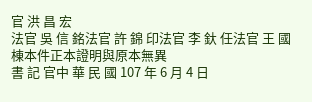官 洪 昌 宏
法官 吳 信 銘法官 許 錦 印法官 李 釱 任法官 王 國 棟本件正本證明與原本無異
書 記 官中 華 民 國 107 年 6 月 4 日